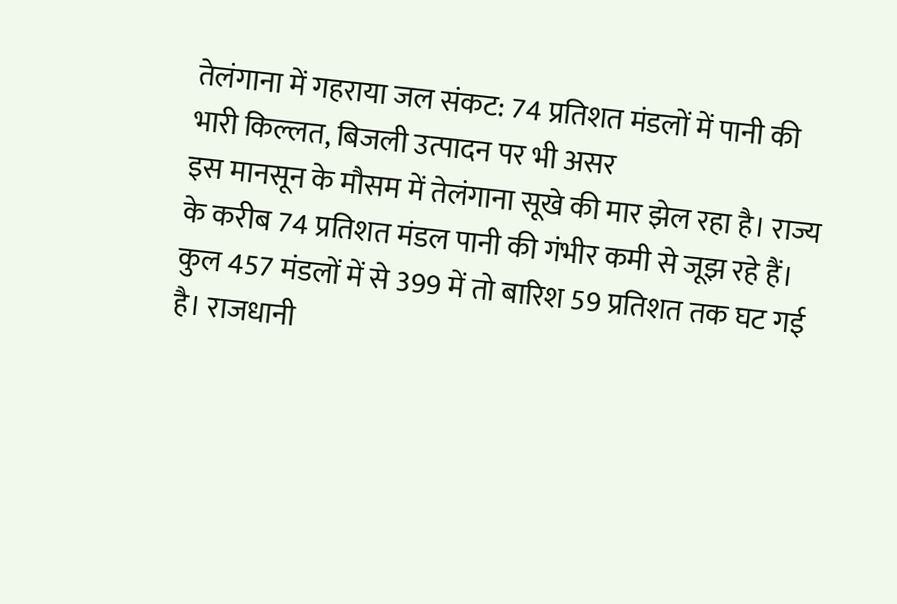तेलंगाना में गहराया जल संकट: 74 प्रतिशत मंडलों में पानी की भारी किल्लत, बिजली उत्पादन पर भी असर
इस मानसून के मौसम में तेलंगाना सूखे की मार झेल रहा है। राज्य के करीब 74 प्रतिशत मंडल पानी की गंभीर कमी से जूझ रहे हैं। कुल 457 मंडलों में से 399 में तो बारिश 59 प्रतिशत तक घट गई है। राजधानी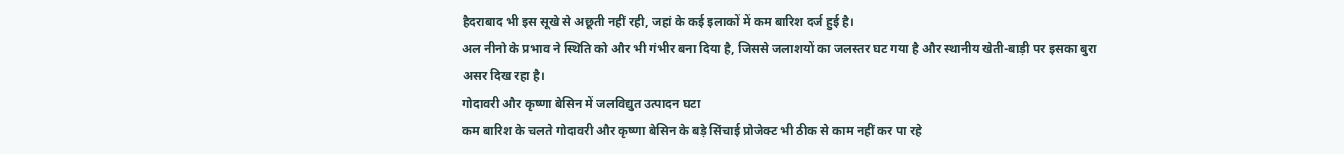हैदराबाद भी इस सूखे से अछूती नहीं रही, जहां के कई इलाकों में कम बारिश दर्ज हुई है।
अल नीनो के प्रभाव ने स्थिति को और भी गंभीर बना दिया है, जिससे जलाशयों का जलस्तर घट गया है और स्थानीय खेती-बाड़ी पर इसका बुरा असर दिख रहा है।
गोदावरी और कृष्णा बेसिन में जलविद्युत उत्पादन घटा
कम बारिश के चलते गोदावरी और कृष्णा बेसिन के बड़े सिंचाई प्रोजेक्ट भी ठीक से काम नहीं कर पा रहे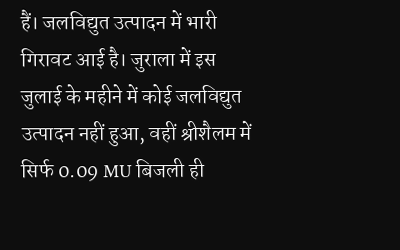हैं। जलविद्युत उत्पादन में भारी गिरावट आई है। जुराला में इस जुलाई के महीने में कोई जलविद्युत उत्पादन नहीं हुआ, वहीं श्रीशैलम में सिर्फ 0.09 MU बिजली ही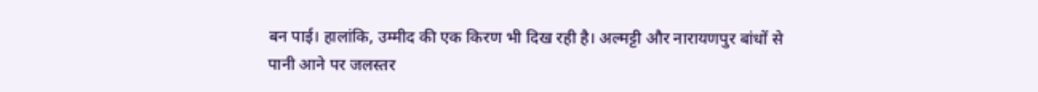बन पाई। हालांकि, उम्मीद की एक किरण भी दिख रही है। अल्मट्टी और नारायणपुर बांधों से पानी आने पर जलस्तर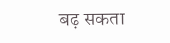बढ़ सकता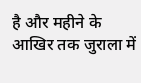है और महीने के आखिर तक जुराला में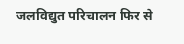जलविद्युत परिचालन फिर से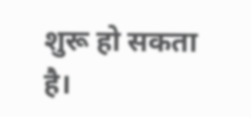शुरू हो सकता है।